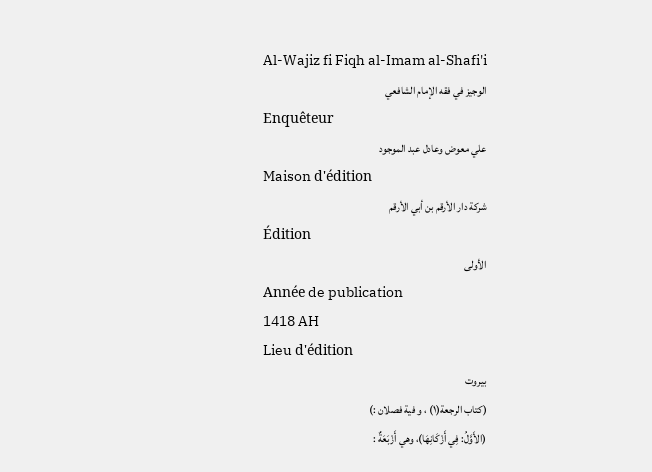Al-Wajiz fi Fiqh al-Imam al-Shafi'i
الوجيز في فقه الإمام الشافعي
Enquêteur
علي معوض وعادل عبد الموجود
Maison d'édition
شركة دار الأرقم بن أبي الأرقم
Édition
الأولى
Année de publication
1418 AH
Lieu d'édition
بيروت
(كتاب الرجعة(١) ، و فية فصلان :)
(الأَوَّلُ: فِي أَزْكَانِهَا)، وهي أَزْبَعَةٌ :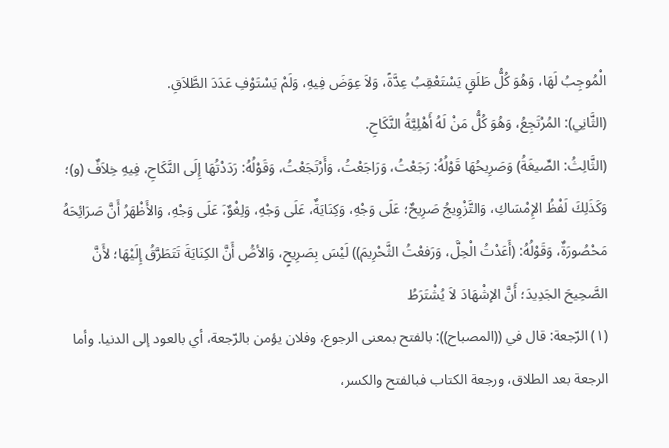الْمُوجِبُ لَهَا، وَهُوَ كُلُّ طَلَقٍ يَسْتَعْقِبُ عِدَّةً، وَلاَ عِوَضَ فِيهِ، وَلَمْ يَسْتَوْفِ عَدَدَ الطَّلاَقِ.
(الثَّانِي): المُرْتَجِعُ، وَهُوَ كُلُّ مَنْ لَهُ أَهْلِيَّةُ النَّكَاحِ.
(الثَّالِثُ: الصِّيغَةُ) وَصَرِيحُهَا قَوْلُهُ: رَجَعْتُ، وَرَاجَعْتُ، وَأَرْتَجَعْتُ، وَقَوْلُهُ: رَدَدْتُهَا إِلَى النَّكَاحِ، فِيهِ خِلاَفٌ (و)؛ وَكَذَلِكَ لَفْظُ الإِمْسَاكِ، وَالتَّزْوِيجُ صَرِيحٌ؛ عَلَى وَجْهِ، وَكِنَايَةٌ، عَلَى وَجْهِ، وَلِغْوٌ،َ عَلَى وَجْهِ، وَالأَظْهَرُ أَنَّ صَرَائِحَهُ مَحْصُورَةٌ، وَقَوْلُهُ: (أَعَدْتُ الْحِلَّ، وَرَفعْتُ الثَّحْرِيمَ)) لَيْسَ بِصَرِيحٍ، وَالأصَُ أَنَّ الكِنَايَةَ تَتَطَرَّقُ إِلَيْهَا؛ لأَنَّ الصَّحِيحَ الجَدِيدَ؛ أَنَّ الإشْهَادَ لاَ يُشْتَرَطُ
(١) الرّجعة: قال في ((المصباح)): بالفتح بمعنى الرجوع، وفلان يؤمن بالرّجعة، أي بالعود إلى الدنيا. وأما الرجعة بعد الطلاق، ورجعة الكتاب فبالفتح والكسر،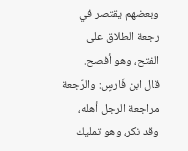وبعضهم يقتصر في رجعة الطلاق على الفتح، وهو أفصح.
قال ابن فَارسٍ: والرّجعة مراجعة الرجل أهله، وقد نكر، وهو تمليك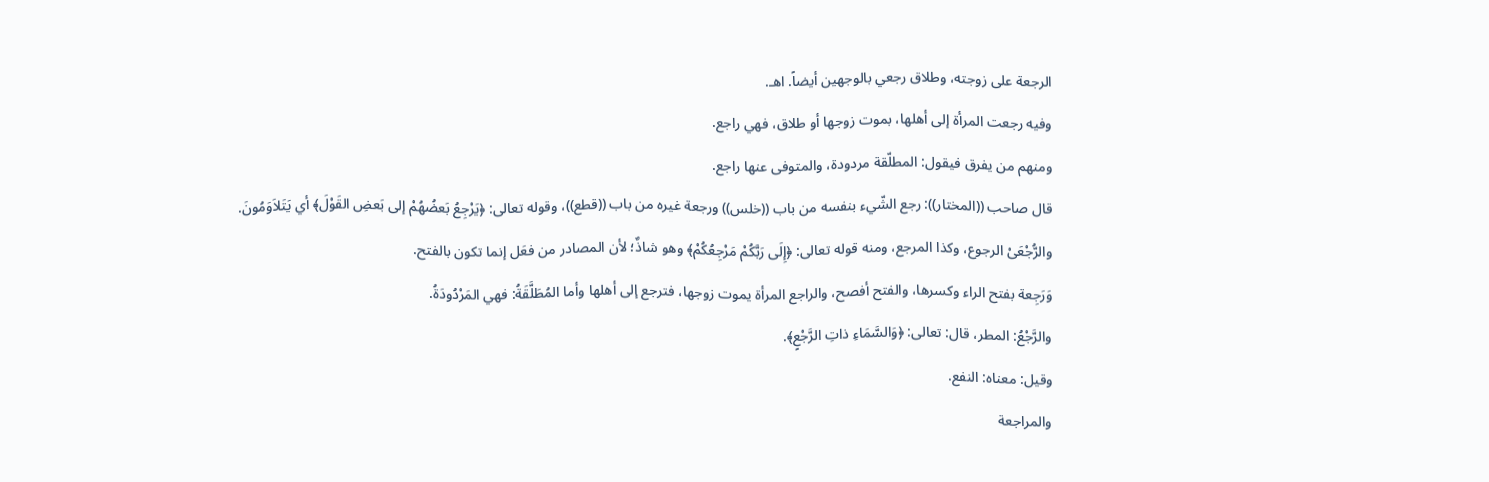الرجعة على زوجته، وطلاق رجعي بالوجهين أيضاً. اهـ.
وفيه رجعت المرأة إلى أهلها، بموت زوجها أو طلاق، فهي راجع.
ومنهم من يفرق فيقول: المطلّقة مردودة، والمتوفى عنها راجع.
قال صاحب ((المختار)): رجع الشّيء بنفسه من باب ((خلس)) ورجعة غيره من باب ((قطع))، وقوله تعالى: ﴿يَرْجِعُ بَعضُهُمْ إلى بَعضِ القَوْلَ﴾ أي يَتَلاَوَمُونَ.
والرُّجْعَىْ الرجوع، وكذا المرجع، ومنه قوله تعالى: ﴿إِلَى رَبَّكُمْ مَرْجِعُكُمْ﴾ وهو شاذٌ؛ لأن المصادر من فعَل إنما تكون بالفتح.
وَرَجِعة بفتح الراء وكسرها، والفتح أفصح، والراجع المرأة يموت زوجها، فترجع إلى أهلها وأما المُطَلَّقَةُ: فهي المَرْدُودَةُ.
والرَّجْعُ: المطر، قال: تعالى: ﴿وَالسَّمَاءِ ذاتِ الرَّجْعٍ﴾.
وقيل: معناه: النفع.
والمراجعة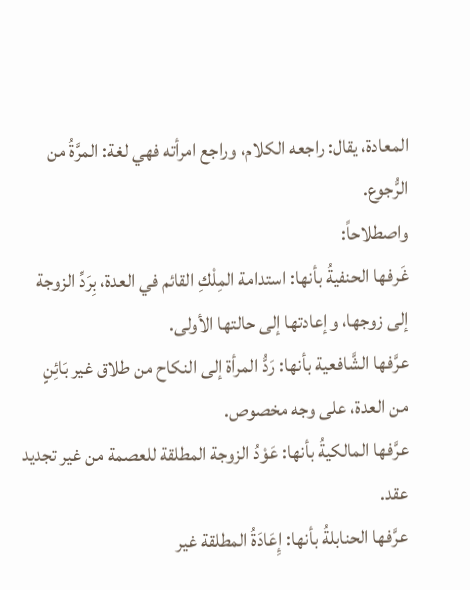المعادة، يقال: راجعه الكلام، وراجع امرأته فهي لغة: المرَّةُ من الرُّجوع.
واصطلاحاً:
غَرفها الحنفيةُ بأنها: استدامة المِلْكِ القائم في العدة، بِرَدِّ الزوجة إلى زوجها، وإعادتها إلى حالتها الأولى.
عرَّفها الشَّافعية بأنها: رَدُّ المرأة إلى النكاح من طلاق غير بَائِنٍ من العدة، على وجه مخصوص.
عرَّفها المالكيةُ بأنها: عَوْدُ الزوجة المطلقة للعصمة من غير تجديد عقد.
عرَّفها الحنابلةُ بأنها: إِعَادَةُ المطلقة غير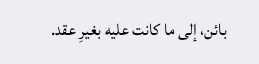بائن، إلى ما كانت عليه بغيرِ عقد.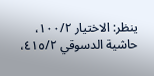ينظر: الاختيار ١٠٠/٢، حاشية الدسوقي ٤١٥/٢،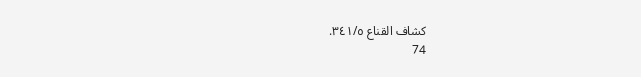كشاف القناع ٣٤١/٥.
74